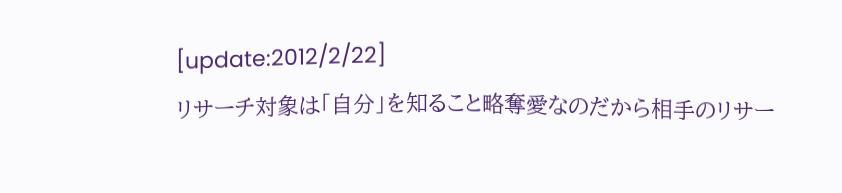[update:2012/2/22]
リサーチ対象は「自分」を知ること略奪愛なのだから相手のリサー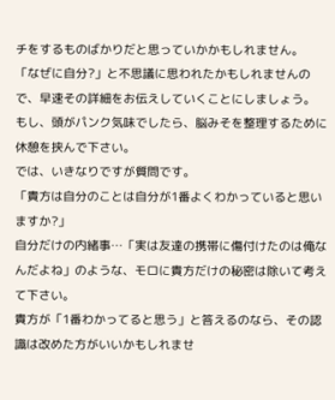チをするものばかりだと思っていかかもしれません。
「なぜに自分?」と不思議に思われたかもしれませんので、早速その詳細をお伝えしていくことにしましょう。
もし、頭がパンク気味でしたら、脳みそを整理するために休憩を挟んで下さい。
では、いきなりですが質問です。
「貴方は自分のことは自分が1番よくわかっていると思いますか?」
自分だけの内緒事…「実は友達の携帯に傷付けたのは俺なんだよね」のような、モロに貴方だけの秘密は除いて考えて下さい。
貴方が「1番わかってると思う」と答えるのなら、その認識は改めた方がいいかもしれませ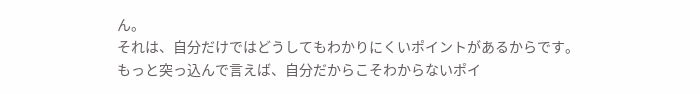ん。
それは、自分だけではどうしてもわかりにくいポイントがあるからです。
もっと突っ込んで言えば、自分だからこそわからないポイ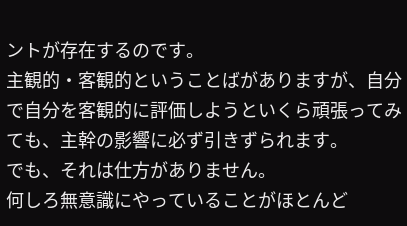ントが存在するのです。
主観的・客観的ということばがありますが、自分で自分を客観的に評価しようといくら頑張ってみても、主幹の影響に必ず引きずられます。
でも、それは仕方がありません。
何しろ無意識にやっていることがほとんど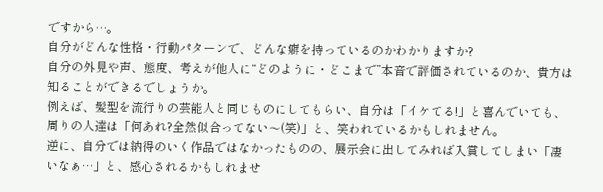ですから…。
自分がどんな性格・行動パターンで、どんな癖を持っているのかわかりますか?
自分の外見や声、態度、考えが他人に“どのように・どこまで”本音で評価されているのか、貴方は知ることができるでしょうか。
例えば、髪型を流行りの芸能人と同じものにしてもらい、自分は「イケてる!」と喜んでいても、周りの人達は「何あれ?全然似合ってない〜(笑)」と、笑われているかもしれません。
逆に、自分では納得のいく作品ではなかったものの、展示会に出してみれば入賞してしまい「凄いなぁ…」と、感心されるかもしれませ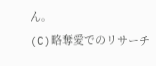ん。
(C)略奪愛でのリサーチ